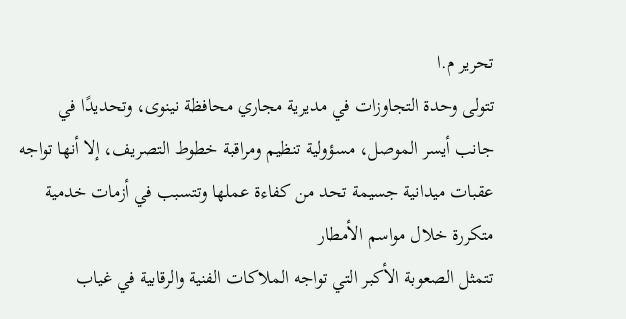تحرير م.ا
تتولى وحدة التجاوزات في مديرية مجاري محافظة نينوى، وتحديدًا في جانب أيسر الموصل، مسؤولية تنظيم ومراقبة خطوط التصريف، إلا أنها تواجه عقبات ميدانية جسيمة تحد من كفاءة عملها وتتسبب في أزمات خدمية متكررة خلال مواسم الأمطار
تتمثل الصعوبة الأكبر التي تواجه الملاكات الفنية والرقابية في غياب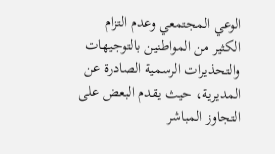الوعي المجتمعي وعدم التزام الكثير من المواطنين بالتوجيهات والتحذيرات الرسمية الصادرة عن المديرية، حيث يقدم البعض على التجاوز المباشر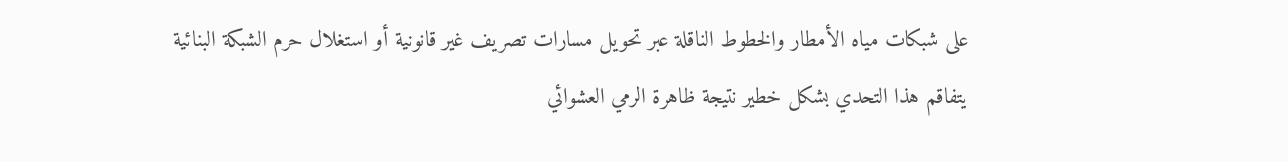على شبكات مياه الأمطار والخطوط الناقلة عبر تحويل مسارات تصريف غير قانونية أو استغلال حرم الشبكة البنائية
يتفاقم هذا التحدي بشكل خطير نتيجة ظاهرة الرمي العشوائي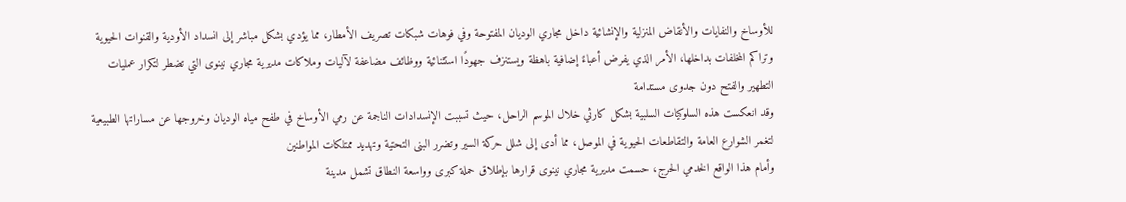للأوساخ والنفايات والأنقاض المنزلية والإنشائية داخل مجاري الوديان المفتوحة وفي فوهات شبكات تصريف الأمطار، مما يؤدي بشكل مباشر إلى انسداد الأودية والقنوات الحيوية وتراكم المخلفات بداخلها، الأمر الذي يفرض أعباءً إضافية باهظة ويستنزف جهودًا استثنائية ووظائف مضاعفة لآليات وملاكات مديرية مجاري نينوى التي تضطر لتكرار عمليات التطهير والفتح دون جدوى مستدامة
وقد انعكست هذه السلوكيات السلبية بشكل كارثي خلال الموسم الراحل، حيث تسببت الإنسدادات الناجمة عن رمي الأوساخ في طفح مياه الوديان وخروجها عن مساراتها الطبيعية لتغمر الشوارع العامة والتقاطعات الحيوية في الموصل، مما أدى إلى شلل حركة السير وتضرر البنى التحتية وتهديد ممتلكات المواطنين
وأمام هذا الواقع الخدمي الحرج، حسمت مديرية مجاري نينوى قرارها بإطلاق حملة كبرى وواسعة النطاق تشمل مدينة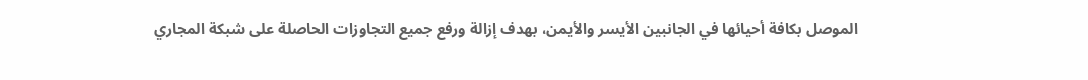الموصل بكافة أحيائها في الجانبين الأيسر والأيمن، بهدف إزالة ورفع جميع التجاوزات الحاصلة على شبكة المجاري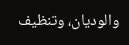والوديان، وتنظيف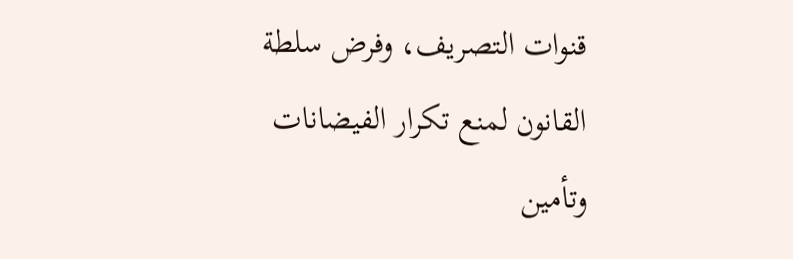قنوات التصريف، وفرض سلطة القانون لمنع تكرار الفيضانات وتأمين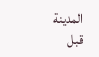المدينة قبل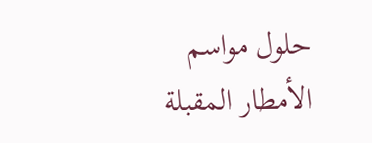حلول مواسم الأمطار المقبلة